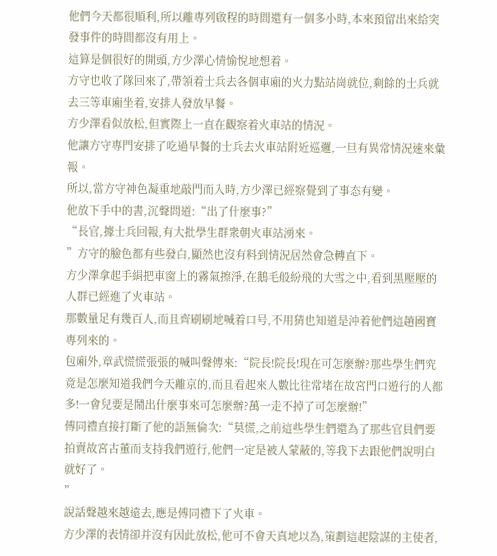他們今天都很順利,所以離專列啟程的時間還有一個多小時,本來預留出來給突發事件的時間都沒有用上。
這算是個很好的開頭,方少澤心情愉悅地想着。
方守也收了隊回來了,帶領着士兵去各個車廂的火力點站崗就位,剩餘的士兵就去三等車廂坐着,安排人發放早餐。
方少澤看似放松,但實際上一直在觀察着火車站的情況。
他讓方守專門安排了吃過早餐的士兵去火車站附近巡邏,一旦有異常情況速來彙報。
所以,當方守神色凝重地敲門而入時,方少澤已經察覺到了事态有變。
他放下手中的書,沉聲問道:“出了什麼事?”
“長官,據士兵回報,有大批學生群衆朝火車站湧來。
”方守的臉色都有些發白,顯然也沒有料到情況居然會急轉直下。
方少澤拿起手絹把車窗上的霧氣擦淨,在鵝毛般紛飛的大雪之中,看到黑壓壓的人群已經進了火車站。
那數量足有幾百人,而且齊刷刷地喊着口号,不用猜也知道是沖着他們這趟國寶專列來的。
包廂外,章武慌慌張張的喊叫聲傳來:“院長!院長!現在可怎麼辦?那些學生們究竟是怎麼知道我們今天離京的,而且看起來人數比往常堵在故宮門口遊行的人都多!一會兒要是鬧出什麼事來可怎麼辦?萬一走不掉了可怎麼辦!”
傅同禮直接打斷了他的語無倫次:“莫慌,之前這些學生們還為了那些官員們要拍賣故宮古董而支持我們遊行,他們一定是被人蒙蔽的,等我下去跟他們說明白就好了。
”
說話聲越來越遠去,應是傅同禮下了火車。
方少澤的表情卻并沒有因此放松,他可不會天真地以為,策劃這起陰謀的主使者,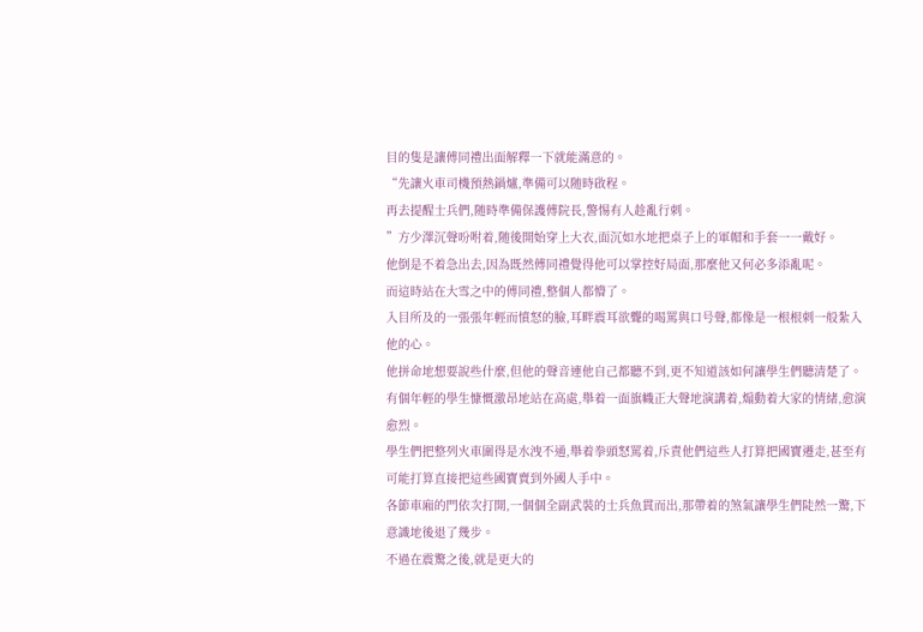目的隻是讓傅同禮出面解釋一下就能滿意的。
“先讓火車司機預熱鍋爐,準備可以随時啟程。
再去提醒士兵們,随時準備保護傅院長,警惕有人趁亂行刺。
”方少澤沉聲吩咐着,随後開始穿上大衣,面沉如水地把桌子上的軍帽和手套一一戴好。
他倒是不着急出去,因為既然傅同禮覺得他可以掌控好局面,那麼他又何必多添亂呢。
而這時站在大雪之中的傅同禮,整個人都懵了。
入目所及的一張張年輕而憤怒的臉,耳畔震耳欲聾的喝罵與口号聲,都像是一根根刺一般紮入他的心。
他拼命地想要說些什麼,但他的聲音連他自己都聽不到,更不知道該如何讓學生們聽清楚了。
有個年輕的學生慷慨激昂地站在高處,舉着一面旗幟正大聲地演講着,煽動着大家的情緒,愈演愈烈。
學生們把整列火車圍得是水洩不通,舉着拳頭怒罵着,斥責他們這些人打算把國寶遷走,甚至有可能打算直接把這些國寶賣到外國人手中。
各節車廂的門依次打開,一個個全副武裝的士兵魚貫而出,那帶着的煞氣讓學生們陡然一驚,下意識地後退了幾步。
不過在震驚之後,就是更大的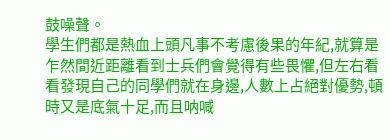鼓噪聲。
學生們都是熱血上頭凡事不考慮後果的年紀,就算是乍然間近距離看到士兵們會覺得有些畏懼,但左右看看發現自己的同學們就在身邊,人數上占絕對優勢,頓時又是底氣十足,而且呐喊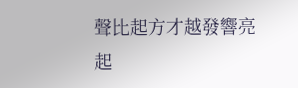聲比起方才越發響亮起